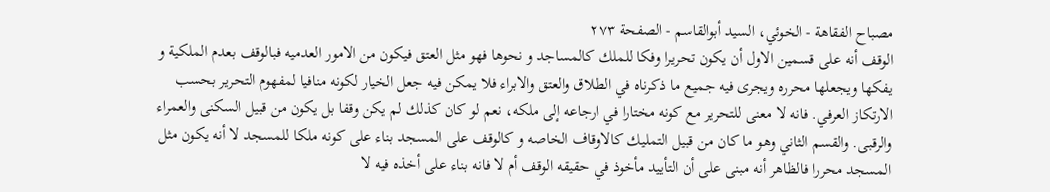مصباح الفقاهة - الخوئي، السيد أبوالقاسم - الصفحة ٢٧٣
الوقف أنه على قسمين الاول أن يكون تحريرا وفكا للملك كالمساجد و نحوها فهو مثل العتق فيكون من الامور العدميه فبالوقف بعدم الملكية و يفكها ويجعلها محرره ويجرى فيه جميع ما ذكرناه في الطلاق والعتق والابراء فلا يمكن فيه جعل الخيار لكونه منافيا لمفهوم التحرير بحسب الارتكاز العرفي. فانه لا معنى للتحرير مع كونه مختارا في ارجاعه إلى ملكه، نعم لو كان كذلك لم يكن وقفا بل يكون من قبيل السكنى والعمراء والرقبى. والقسم الثاني وهو ما كان من قبيل التمليك كالاوقاف الخاصه و كالوقف على المسجد بناء على كونه ملكا للمسجد لا أنه يكون مثل المسجد محررا فالظاهر أنه مبنى على أن التأييد مأخوذ في حقيقه الوقف أم لا فانه بناء على أخذه فيه لا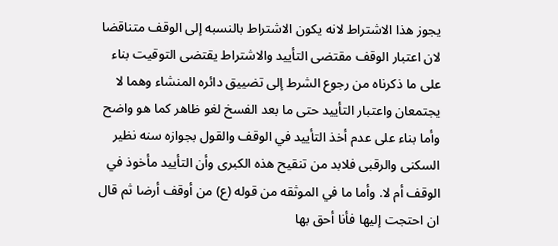يجوز هذا الاشتراط لانه يكون الاشتراط بالنسبه إلى الوقف متناقضا لان اعتبار الوقف مقتضى التأييد والاشتراط يقتضى التوقيت بناء على ما ذكرناه من رجوع الشرط إلى تضييق دائره المنشاء وهما لا يجتمعان واعتبار التأييد حتى ما بعد الفسخ لغو ظاهر كما هو واضح وأما بناء على عدم أخذ التأييد في الوقف والقول بجوازه سنه نظير السكنى والرقبى فلابد من تنقيح هذه الكبرى وأن التأييد مأخوذ في الوقف أم لا. وأما ما في الموثقه من قوله (ع) من أوقف أرضا ثم قال ان احتجت إليها فأنا أحق بها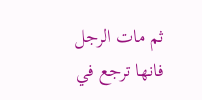ثم مات الرجل فانها ترجع في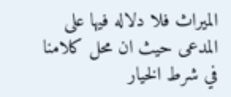الميراث فلا دلاله فيها على المدعى حيث ان محل كلامنا في شرط الخيار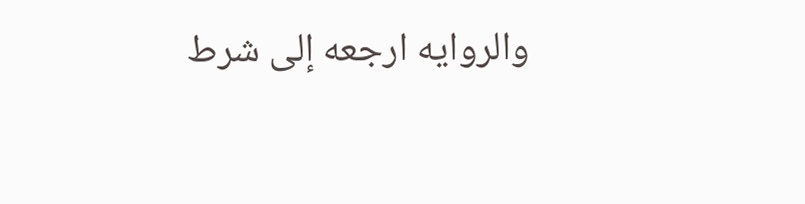والروايه ارجعه إلى شرط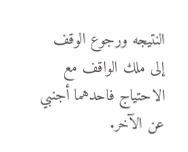النتيجه ورجوع الوقف إلى ملك الواقف مع الاحتياج فاحدهما أجنبي عن الآخر.